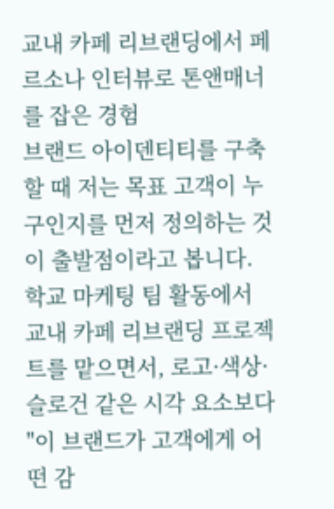교내 카페 리브랜딩에서 페르소나 인터뷰로 톤앤매너를 잡은 경험
브랜드 아이덴티티를 구축할 때 저는 목표 고객이 누구인지를 먼저 정의하는 것이 출발점이라고 봅니다. 학교 마케팅 팀 활동에서 교내 카페 리브랜딩 프로젝트를 맡으면서, 로고·색상·슬로건 같은 시각 요소보다 "이 브랜드가 고객에게 어떤 감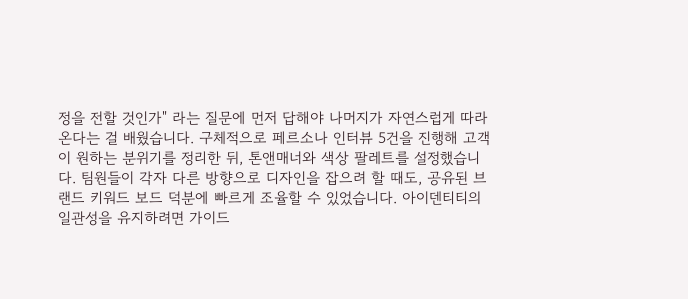정을 전할 것인가" 라는 질문에 먼저 답해야 나머지가 자연스럽게 따라온다는 걸 배웠습니다. 구체적으로 페르소나 인터뷰 5건을 진행해 고객이 원하는 분위기를 정리한 뒤, 톤앤매너와 색상 팔레트를 설정했습니다. 팀원들이 각자 다른 방향으로 디자인을 잡으려 할 때도, 공유된 브랜드 키워드 보드 덕분에 빠르게 조율할 수 있었습니다. 아이덴티티의 일관성을 유지하려면 가이드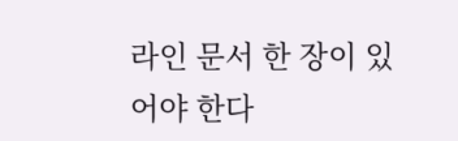라인 문서 한 장이 있어야 한다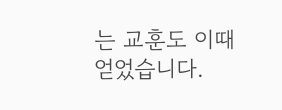는 교훈도 이때 얻었습니다.